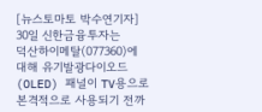[뉴스토마토 박수연기자] 30일 신한금융투자는
덕산하이메탈(077360)에 대해 유기발광다이오드(OLED) 패널이 TV용으로 본격적으로 사용되기 전까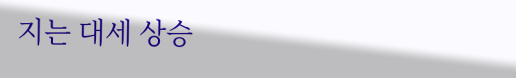지는 대세 상승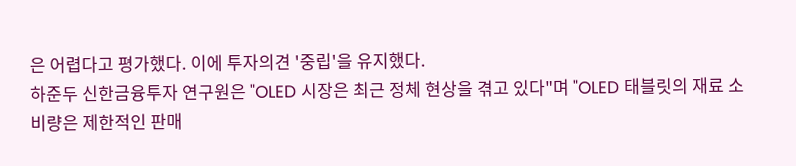은 어렵다고 평가했다. 이에 투자의견 '중립'을 유지했다.
하준두 신한금융투자 연구원은 "OLED 시장은 최근 정체 현상을 겪고 있다"며 "OLED 태블릿의 재료 소비량은 제한적인 판매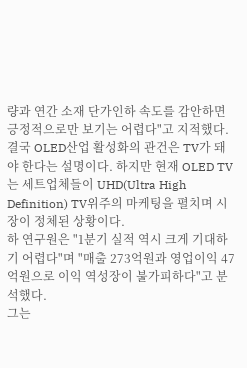량과 연간 소재 단가인하 속도를 감안하면 긍정적으로만 보기는 어렵다"고 지적했다.
결국 OLED산업 활성화의 관건은 TV가 돼야 한다는 설명이다. 하지만 현재 OLED TV는 세트업체들이 UHD(Ultra High Definition) TV위주의 마케팅을 펼치며 시장이 정체된 상황이다.
하 연구원은 "1분기 실적 역시 크게 기대하기 어렵다"며 "매출 273억원과 영업이익 47억원으로 이익 역성장이 불가피하다"고 분석했다.
그는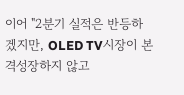이어 "2분기 실적은 반등하겠지만, OLED TV시장이 본격성장하지 않고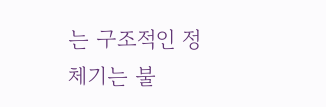는 구조적인 정체기는 불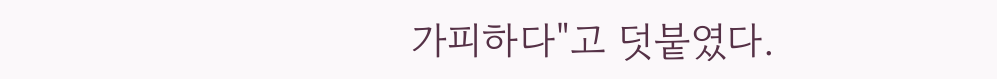가피하다"고 덧붙였다.